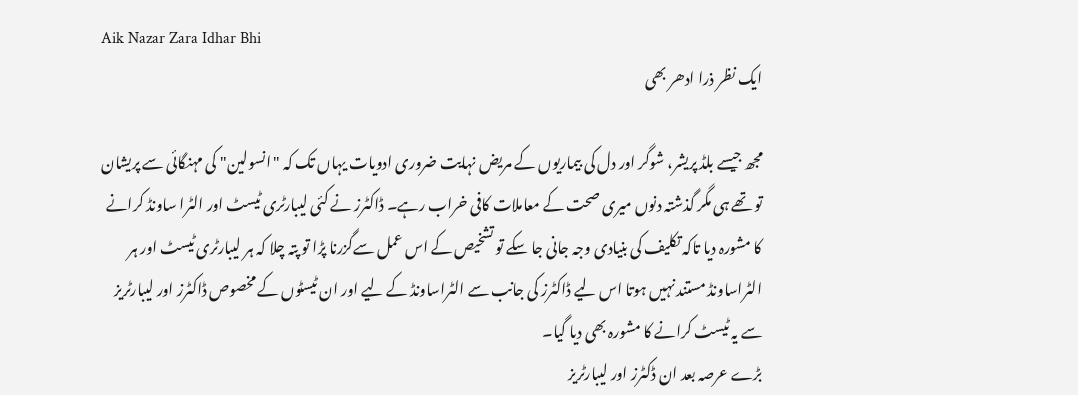Aik Nazar Zara Idhar Bhi
ایک نظر ذرا ادھر بھی

مجھ جیسے بلڈ پریشر، شوگر اور دل کی بیماریوں کے مریض نہایت ضروری ادویات یہاں تک کہ "انسولین" کی مہنگائی سے پریشان تو تھے ہی مگر گذشتہ دنوں میری صحت کے معاملات کافی خراب رہے۔ ڈاکٹرز نے کئی لیبارٹری ٹیسٹ اور الٹرا ساونڈ کرانے کا مشورہ دیا تاکہ تکلیف کی بنیادی وجہ جانی جا سکے تو تشخیص کے اس عمل سےگزرنا پڑا تو پتہ چلا کہ ہر لیبارٹری ٹیسٹ اور ہر الٹراساونڈ مستند نہیں ہوتا اس لیے ڈاکٹرز کی جانب سے الٹراساونڈ کے لیے اور ان ٹیسٹوں کے مخصوص ڈاکٹرز اور لیبارٹریز سے یہ ٹیسٹ کرانے کا مشورہ بھی دیا گیا۔
بڑے عرصہ بعد ان ڈکٹرز اور لیبارٹریز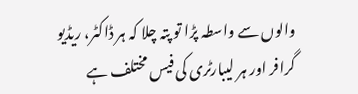والوں سے واسطہ پڑا تو پتہ چلا کہ ہر ڈاکٹر، ریڈیو گرافر اور ہر لیبارٹری کی فیس مختلف ہے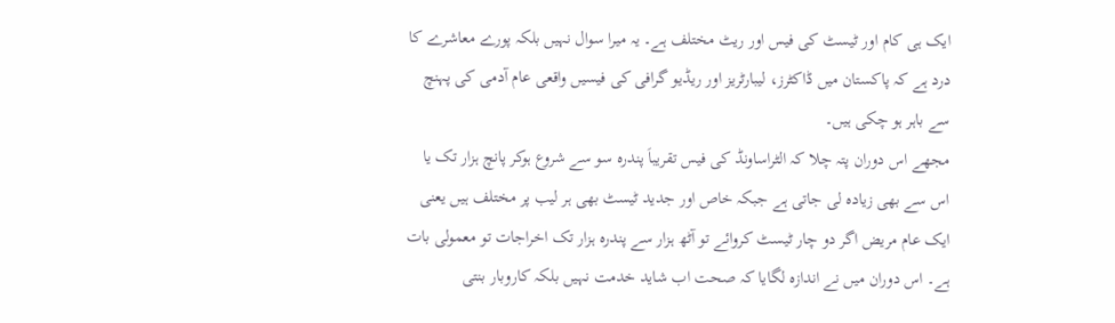ایک ہی کام اور ٹیسٹ کی فیس اور ریٹ مختلف ہے۔ یہ میرا سوال نہیں بلکہ پورے معاشرے کا درد ہے کہ پاکستان میں ڈاکٹرز، لیبارٹریز اور ریڈیو گرافی کی فیسیں واقعی عام آدمی کی پہنچ سے باہر ہو چکی ہیں۔
مجھے اس دوران پتہ چلا کہ الٹراساونڈ کی فیس تقریباَ پندرہ سو سے شروع ہوکر پانچ ہزار تک یا اس سے بھی زیادہ لی جاتی ہے جبکہ خاص اور جدید ٹیسٹ بھی ہر لیب پر مختلف ہیں یعنی ایک عام مریض اگر دو چار ٹیسٹ کروائے تو آٹھ ہزار سے پندرہ ہزار تک اخراجات تو معمولی بات ہے۔ اس دوران میں نے اندازہ لگایا کہ صحت اب شاید خدمت نہیں بلکہ کاروبار بنتی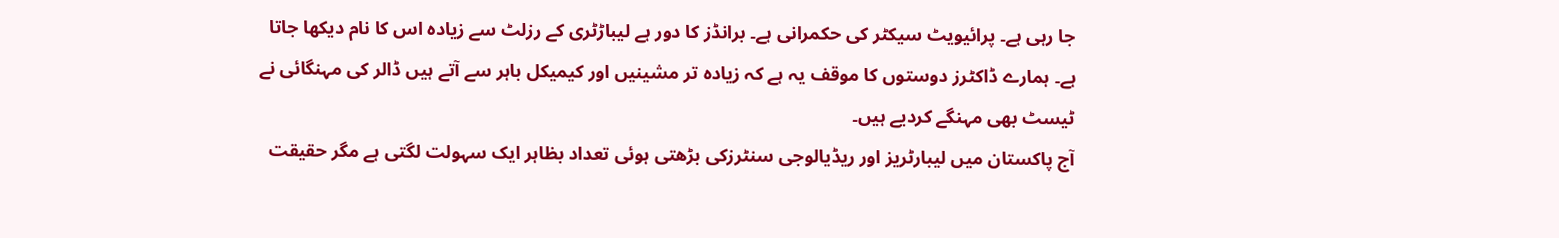جا رہی ہے۔ پرائیویٹ سیکٹر کی حکمرانی ہے۔ برانڈز کا دور ہے لیباڑٹری کے رزلٹ سے زیادہ اس کا نام دیکھا جاتا ہے۔ ہمارے ڈاکٹرز دوستوں کا موقف یہ ہے کہ زیادہ تر مشینیں اور کیمیکل باہر سے آتے ہیں ڈالر کی مہنگائی نے ٹیسٹ بھی مہنگے کردیے ہیں۔
آج پاکستان میں لیبارٹریز اور ریڈیالوجی سنٹرزکی بڑھتی ہوئی تعداد بظاہر ایک سہولت لگتی ہے مگر حقیقت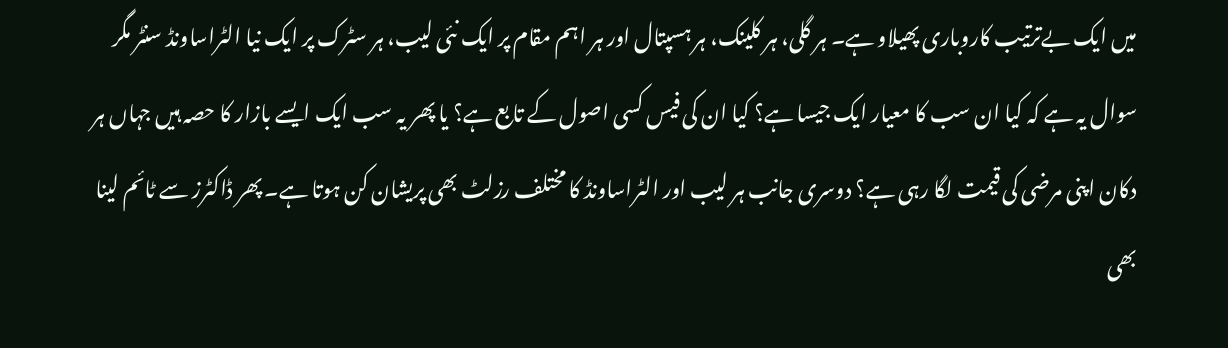میں ایک بےترتیب کاروباری پھیلاو ہے۔ ہر گلی، ہر کلینک، ہر ہسپتال اور ہر اہم مقام پر ایک نئی لیب، ہر سٹرک پر ایک نیا الٹراساونڈ سنٹر مگر سوال یہ ہے کہ کیا ان سب کا معیار ایک جیسا ہے؟ کیا ان کی فیس کسی اصول کے تابع ہے؟ یا پھر یہ سب ایک ایسے بازار کا حصہ ہیں جہاں ہر دکان اپنی مرضی کی قیمت لگا رہی ہے؟ دوسری جانب ہر لیب اور الٹراساونڈ کا مختلف رزلٹ بھی پریشان کن ہوتا ہے۔ پھر ڈاکٹرز سے ٹائم لینا بھی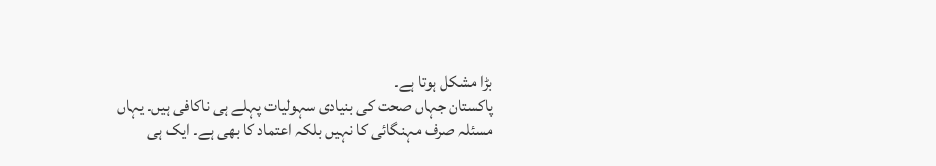بڑا مشکل ہوتا ہے۔
پاکستان جہاں صحت کی بنیادی سہولیات پہلے ہی ناکافی ہیں۔ یہاں مسئلہ صرف مہنگائی کا نہیں بلکہ اعتماد کا بھی ہے۔ ایک ہی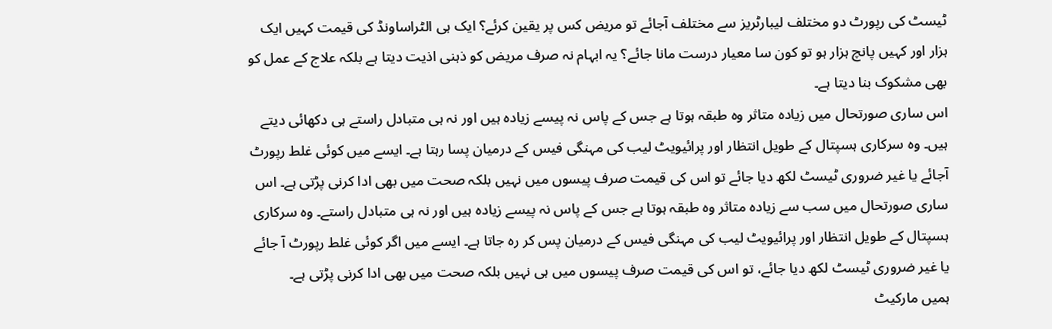ٹیسٹ کی رپورٹ دو مختلف لیبارٹریز سے مختلف آجائے تو مریض کس پر یقین کرئے؟ ایک ہی الٹراساونڈ کی قیمت کہیں ایک ہزار اور کہیں پانچ ہزار ہو تو کون سا معیار درست مانا جائے؟ یہ ابہام نہ صرف مریض کو ذہنی اذیت دیتا ہے بلکہ علاج کے عمل کو بھی مشکوک بنا دیتا ہے۔
اس ساری صورتحال میں زیادہ متاثر وہ طبقہ ہوتا ہے جس کے پاس نہ پیسے زیادہ ہیں اور نہ ہی متبادل راستے ہی دکھائی دیتے ہیں۔ وہ سرکاری ہسپتال کے طویل انتظار اور پرائیویٹ لیب کی مہنگی فیس کے درمیان پسا رہتا ہے۔ ایسے میں کوئی غلط رپورٹ آجائے یا غیر ضروری ٹیسٹ لکھ دیا جائے تو اس کی قیمت صرف پیسوں میں نہیں بلکہ صحت میں بھی ادا کرنی پڑتی ہے۔ اس ساری صورتحال میں سب سے زیادہ متاثر وہ طبقہ ہوتا ہے جس کے پاس نہ پیسے زیادہ ہیں اور نہ ہی متبادل راستے۔ وہ سرکاری ہسپتال کے طویل انتظار اور پرائیویٹ لیب کی مہنگی فیس کے درمیان پس کر رہ جاتا ہے۔ ایسے میں اگر کوئی غلط رپورٹ آ جائے یا غیر ضروری ٹیسٹ لکھ دیا جائے، تو اس کی قیمت صرف پیسوں میں ہی نہیں بلکہ صحت میں بھی ادا کرنی پڑتی ہے۔
ہمیں مارکیٹ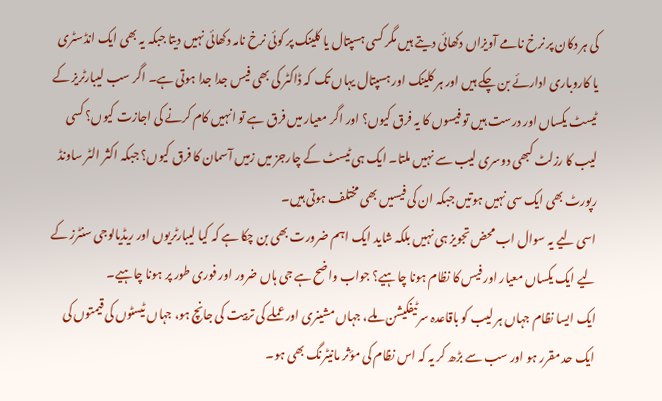کی ہر دکان پر نرخ نامے آویزاں دکھائی دیتے ہیں مگر کسی ہسپتال یا کلینک پر کوئی نرخ نامہ دکھائی نہیں دیتا جبکہ یہ بھی ایک انڈسٹری یا کاروباری ادارئے بن چکے ہیں اور ہر کلینک اور ہسپتال یہاں تک کہ ڈاکٹر کی بھی فیس جدا جدا ہوتی ہے۔ اگر سب لیبارٹریز کے ٹیسٹ یکساں اور درست ہیں تو فیسوں کا یہ فرق کیوں؟ اور اگر معیار میں فرق ہے تو انہیں کام کرنے کی اجازت کیوں؟ کسی لیب کا رزلٹ کبھی دوسری لیب سے نہیں ملتا۔ ایک ہی ٹیسٹ کے چارجز میں زمیں آسمان کا فرق کیوں؟ جبکہ اکثر الٹر ساونڈ رپورٹ بھی ایک سی نہیں ہوتیں جبکہ ان کی فیسیں بھی مختلف ہوتی ہیں۔
اسی لیے یہ سوال اب محض تجویز ہی نہیں بلکہ شاید ایک اہم ضرورت بھی بن چکا ہے کہ کیا لیبارٹریوں اور ریڈیالوجی سنٹرز کے لیے ایک یکساں معیار اور فیس کا نظام ہونا چاہیے؟ جواب واضح ہے جی ہاں ضرور اور فوری طور پر ہونا چاہیے۔
ایک ایسا نظام جہاں ہر لیب کو باقاعدہ سرٹیفکیشن ملے، جہاں مشینری اور عملے کی تربیت کی جانچ ہو، جہاں ٹیسٹوں کی قیمتوں کی ایک حد مقرر ہو اور سب سے بڑھ کر یہ کہ اس نظام کی مؤثر مانیٹرنگ بھی ہو۔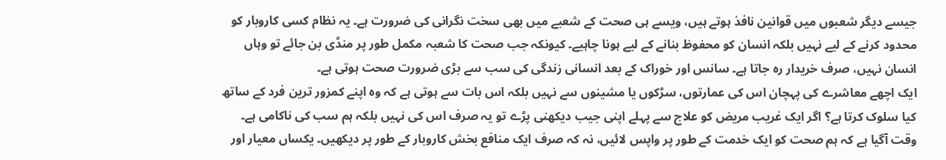جیسے دیگر شعبوں میں قوانین نافذ ہوتے ہیں، ویسے ہی صحت کے شعبے میں بھی سخت نگرانی کی ضرورت ہے۔ یہ نظام کسی کاروبار کو محدود کرنے کے لیے نہیں بلکہ انسان کو محفوظ بنانے کے لیے ہونا چاہیے۔ کیونکہ جب صحت کا شعبہ مکمل طور پر منڈی بن جائے تو وہاں انسان نہیں، صرف خریدار رہ جاتا ہے۔ سانس اور خوراک کے بعد انسانی زندگی کی سب سے بڑی ضرورت صحت ہوتی ہے۔
ایک اچھے معاشرے کی پہچان اس کی عمارتوں، سڑکوں یا مشینوں سے نہیں بلکہ اس بات سے ہوتی ہے کہ وہ اپنے کمزور ترین فرد کے ساتھ کیا سلوک کرتا ہے؟ اگر ایک غریب مریض کو علاج سے پہلے اپنی جیب دیکھنی پڑے تو یہ صرف اس کی نہیں بلکہ ہم سب کی ناکامی ہے۔ وقت آگیا ہے کہ ہم صحت کو ایک خدمت کے طور پر واپس لائیں، نہ کہ صرف ایک منافع بخش کاروبار کے طور پر دیکھیں۔ یکساں معیار اور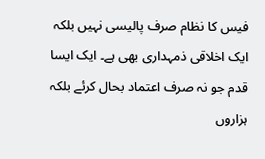فیس کا نظام صرف پالیسی نہیں بلکہ ایک اخلاقی ذمہداری بھی ہے۔ ایک ایسا قدم جو نہ صرف اعتماد بحال کرئے بلکہ ہزاروں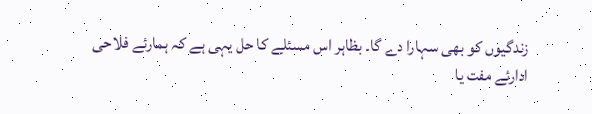زندگیوں کو بھی سہارا دے گا۔ بظاہر اس مسئلے کا حل یہی ہے کہ ہمارئے فلاحی ادارئے مفت یا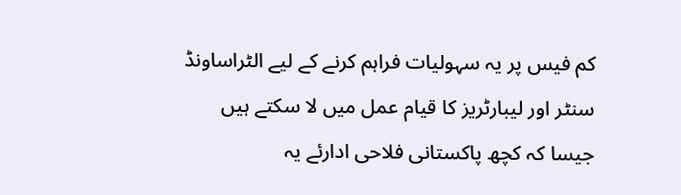کم فیس پر یہ سہولیات فراہم کرنے کے لیے الٹراساونڈ سنٹر اور لیبارٹریز کا قیام عمل میں لا سکتے ہیں جیسا کہ کچھ پاکستانی فلاحی ادارئے یہ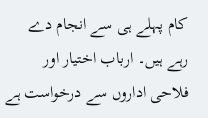کام پہلے ہی سے انجام دے رہے ہیں۔ ارباب اختیار اور فلاحی اداروں سے درخواست ہے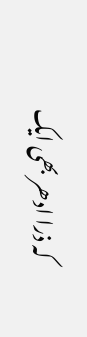کہ ذرا ادھر بھی ایک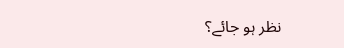نظر ہو جائے؟